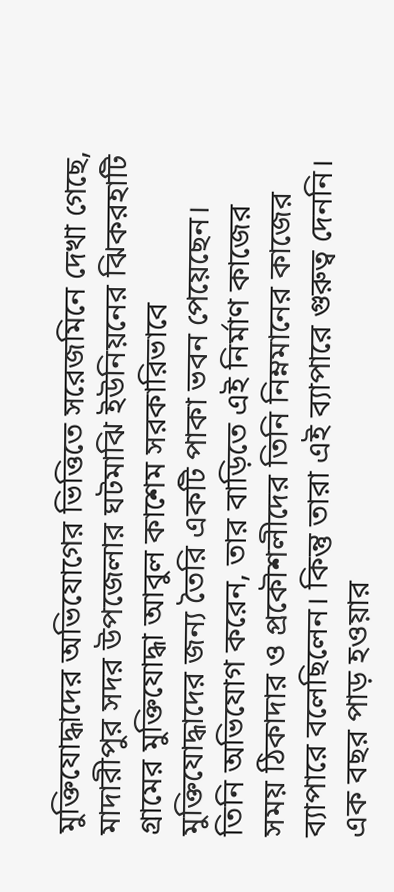মুক্তিযোদ্ধাদের অভিযোগের ভিত্তিতে সরেজমিনে দেখা গেছে, মাদারীপুর সদর উপজেলার ঘটমাঝি ইউনিয়নের ঝিকরহাটি গ্রামের মুক্তিযোদ্ধা আবুল কাশেম সরকারিভাবে মুক্তিযোদ্ধাদের জন্য তৈরি একটি পাকা ভবন পেয়েছেন। তিনি অভিযোগ করেন, তার বাড়িতে এই নির্মাণ কাজের সময় ঠিকাদার ও প্রকৌশলীদের তিনি নিম্নমানের কাজের ব্যাপারে বলেছিলেন। কিন্তু তারা এই ব্যাপারে গুরুত্ব দেননি। এক বছর পাড় হওয়ার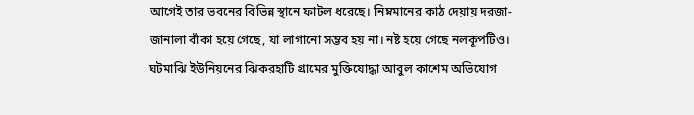আগেই তার ভবনের বিভিন্ন স্থানে ফাটল ধরেছে। নিম্নমানের কাঠ দেয়ায় দরজা-জানালা বাঁকা হয়ে গেছে, যা লাগানো সম্ভব হয় না। নষ্ট হয়ে গেছে নলকূপটিও।
ঘটমাঝি ইউনিয়নের ঝিকরহাটি গ্রামের মুক্তিযোদ্ধা আবুল কাশেম অভিযোগ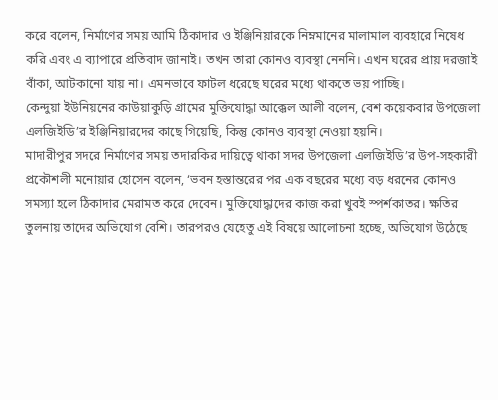করে বলেন, নির্মাণের সময় আমি ঠিকাদার ও ইঞ্জিনিয়ারকে নিম্নমানের মালামাল ব্যবহারে নিষেধ করি এবং এ ব্যাপারে প্রতিবাদ জানাই। তখন তারা কোনও ব্যবস্থা নেননি। এখন ঘরের প্রায় দরজাই বাঁকা, আটকানো যায় না। এমনভাবে ফাটল ধরেছে ঘরের মধ্যে থাকতে ভয় পাচ্ছি।
কেন্দুয়া ইউনিয়নের কাউয়াকুড়ি গ্রামের মুক্তিযোদ্ধা আক্কেল আলী বলেন, বেশ কয়েকবার উপজেলা এলজিইডি’র ইঞ্জিনিয়ারদের কাছে গিয়েছি, কিন্তু কোনও ব্যবস্থা নেওয়া হয়নি।
মাদারীপুর সদরে নির্মাণের সময় তদারকির দায়িত্বে থাকা সদর উপজেলা এলজিইডি’র উপ-সহকারী প্রকৌশলী মনোয়ার হোসেন বলেন, ‘ভবন হস্তান্তরের পর এক বছরের মধ্যে বড় ধরনের কোনও সমস্যা হলে ঠিকাদার মেরামত করে দেবেন। মুক্তিযোদ্ধাদের কাজ করা খুবই স্পর্শকাতর। ক্ষতির তুলনায় তাদের অভিযোগ বেশি। তারপরও যেহেতু এই বিষয়ে আলোচনা হচ্ছে, অভিযোগ উঠেছে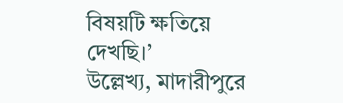বিষয়টি ক্ষতিয়ে দেখছি।’
উল্লেখ্য, মাদারীপুরে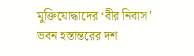মুক্তিযোদ্ধাদের ‘বীর নিবাস’ ভবন হস্তান্তরের দশ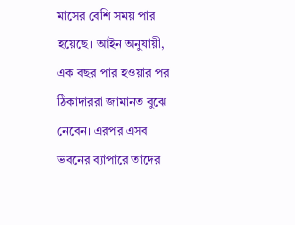মাসের বেশি সময় পার হয়েছে। আইন অনুযায়ী, এক বছর পার হওয়ার পর ঠিকাদাররা জামানত বুঝে নেবেন। এরপর এসব ভবনের ব্যাপারে তাদের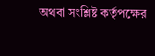অথবা সংশ্লিষ্ট কর্তৃপক্ষের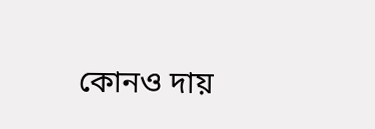কোনও দায়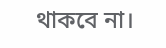থাকবে না।